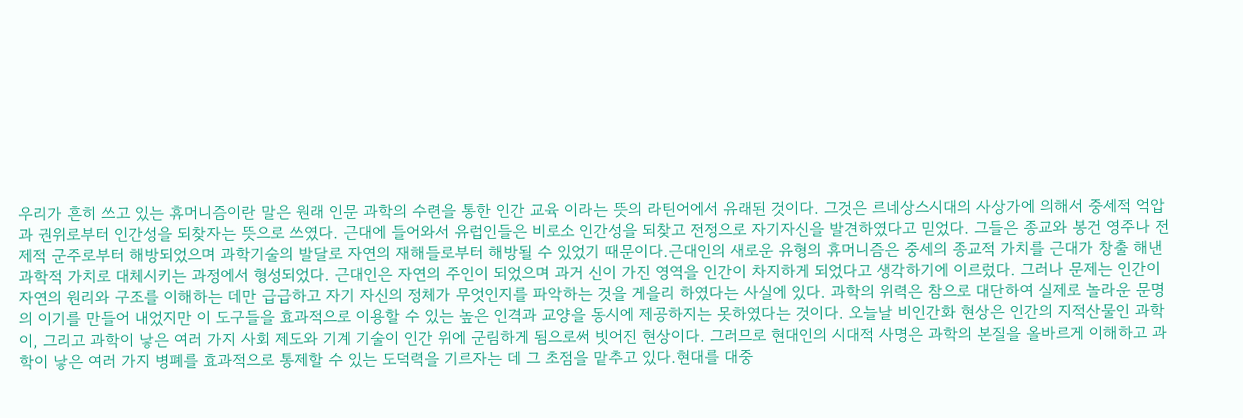우리가 흔히 쓰고 있는 휴머니즘이란 말은 원래 인문 과학의 수련을 통한 인간 교육 이라는 뜻의 라틴어에서 유래된 것이다. 그것은 르네상스시대의 사상가에 의해서 중세적 억압과 권위로부터 인간성을 되찾자는 뜻으로 쓰였다. 근대에 들어와서 유럽인들은 비로소 인간성을 되찾고 전정으로 자기자신을 발견하였다고 믿었다. 그들은 종교와 봉건 영주나 전제적 군주로부터 해방되었으며 과학기술의 발달로 자연의 재해들로부터 해방될 수 있었기 때문이다.근대인의 새로운 유형의 휴머니즘은 중세의 종교적 가치를 근대가 창출 해낸 과학적 가치로 대체시키는 과정에서 형성되었다. 근대인은 자연의 주인이 되었으며 과거 신이 가진 영역을 인간이 차지하게 되었다고 생각하기에 이르렀다. 그러나 문제는 인간이 자연의 원리와 구조를 이해하는 데만 급급하고 자기 자신의 정체가 무엇인지를 파악하는 것을 게을리 하였다는 사실에 있다. 과학의 위력은 참으로 대단하여 실제로 놀라운 문명의 이기를 만들어 내었지만 이 도구들을 효과적으로 이용할 수 있는 높은 인격과 교양을 동시에 제공하지는 못하였다는 것이다. 오늘날 비인간화 현상은 인간의 지적산물인 과학이, 그리고 과학이 낳은 여러 가지 사회 제도와 기계 기술이 인간 위에 군림하게 됨으로써 빗어진 현상이다. 그러므로 현대인의 시대적 사명은 과학의 본질을 올바르게 이해하고 과학이 낳은 여러 가지 병폐를 효과적으로 통제할 수 있는 도덕력을 기르자는 데 그 초점을 맡추고 있다.현대를 대중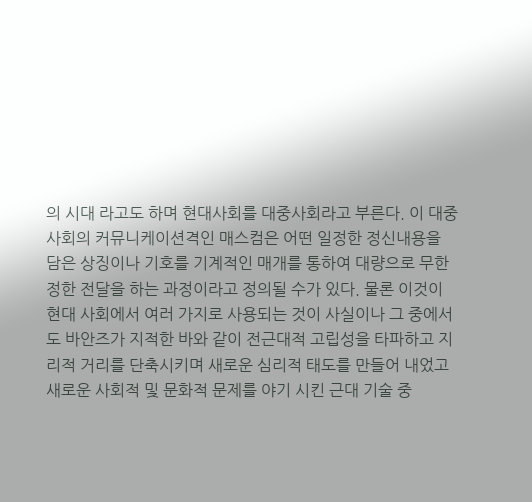의 시대 라고도 하며 현대사회를 대중사회라고 부른다. 이 대중사회의 커뮤니케이션격인 매스컴은 어떤 일정한 정신내용을 담은 상징이나 기호를 기계적인 매개를 통하여 대량으로 무한정한 전달을 하는 과정이라고 정의될 수가 있다. 물론 이것이 현대 사회에서 여러 가지로 사용되는 것이 사실이나 그 중에서도 바안즈가 지적한 바와 같이 전근대적 고립성을 타파하고 지리적 거리를 단축시키며 새로운 심리적 태도를 만들어 내었고 새로운 사회적 및 문화적 문제를 야기 시킨 근대 기술 중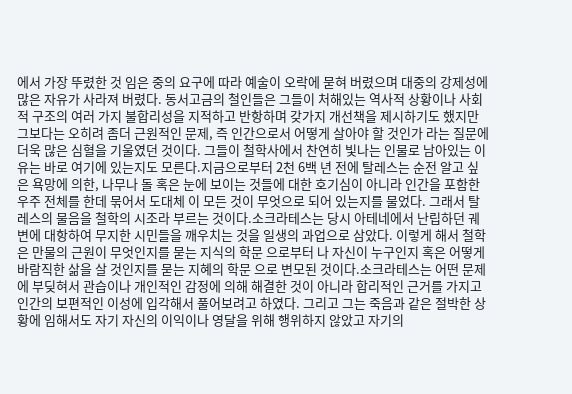에서 가장 뚜렸한 것 임은 중의 요구에 따라 예술이 오락에 묻혀 버렸으며 대중의 강제성에 많은 자유가 사라져 버렸다. 동서고금의 철인들은 그들이 처해있는 역사적 상황이나 사회적 구조의 여러 가지 불합리성을 지적하고 반항하며 갖가지 개선책을 제시하기도 했지만 그보다는 오히려 좀더 근원적인 문제, 즉 인간으로서 어떻게 살아야 할 것인가 라는 질문에 더욱 많은 심혈을 기울였던 것이다. 그들이 철학사에서 찬연히 빛나는 인물로 남아있는 이유는 바로 여기에 있는지도 모른다.지금으로부터 2천 6백 년 전에 탈레스는 순전 알고 싶은 욕망에 의한, 나무나 돌 혹은 눈에 보이는 것들에 대한 호기심이 아니라 인간을 포함한 우주 전체를 한데 묶어서 도대체 이 모든 것이 무엇으로 되어 있는지를 물었다. 그래서 탈레스의 물음을 철학의 시조라 부르는 것이다.소크라테스는 당시 아테네에서 난립하던 궤변에 대항하여 무지한 시민들을 깨우치는 것을 일생의 과업으로 삼았다. 이렇게 해서 철학은 만물의 근원이 무엇인지를 묻는 지식의 학문 으로부터 나 자신이 누구인지 혹은 어떻게 바람직한 삶을 살 것인지를 묻는 지혜의 학문 으로 변모된 것이다.소크라테스는 어떤 문제에 부딪혀서 관습이나 개인적인 감정에 의해 해결한 것이 아니라 합리적인 근거를 가지고 인간의 보편적인 이성에 입각해서 풀어보려고 하였다. 그리고 그는 죽음과 같은 절박한 상황에 임해서도 자기 자신의 이익이나 영달을 위해 행위하지 않았고 자기의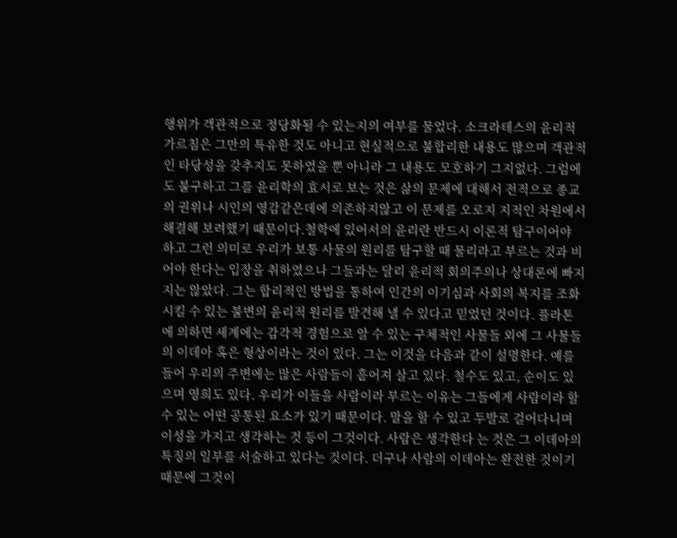행위가 객관적으로 정당화될 수 있는지의 여부를 물었다. 소크라테스의 윤리적 가르침은 그만의 특유한 것도 아니고 현실적으로 불합리한 내용도 많으며 객관적인 타당성을 갖추지도 못하였을 뿐 아니라 그 내용도 모호하기 그지없다. 그럼에도 불구하고 그를 윤리학의 효시로 보는 것은 삶의 문제에 대해서 전적으로 종교의 권위나 시인의 영감같은데에 의존하지않고 이 문제를 오로지 지적인 차원에서 해결해 보려했기 때문이다.철학에 있어서의 윤리란 반드시 이론적 탐구이어야 하고 그런 의미로 우리가 보통 사물의 원리를 탐구할 때 물리라고 부르는 것과 비어야 한다는 입장을 취하였으나 그들과는 달리 윤리적 회의주의나 상대론에 빠지지는 않았다. 그는 합리적인 방법을 통하여 인간의 이기심과 사회의 복지를 조화시킬 수 있는 불변의 윤리적 원리를 발견해 낼 수 있다고 믿었던 것이다. 플라톤에 의하면 세계에는 감각적 경험으로 알 수 있는 구체적인 사물들 외에 그 사물들의 이데아 혹은 형상이라는 것이 있다. 그는 이것을 다음과 같이 설명한다. 예를 들어 우리의 주변에는 많은 사람들이 흩어져 살고 있다. 철수도 있고, 순이도 있으며 영희도 있다. 우리가 이들을 사람이라 부르는 이유는 그들에게 사람이라 할 수 있는 어떤 공통된 요소가 있기 때문이다. 말을 할 수 있고 두발로 걸어다니며 이성을 가지고 생각하는 것 등이 그것이다. 사람은 생각한다 는 것은 그 이데아의 특징의 일부를 서술하고 있다는 것이다. 더구나 사람의 이데아는 완전한 것이기 때문에 그것이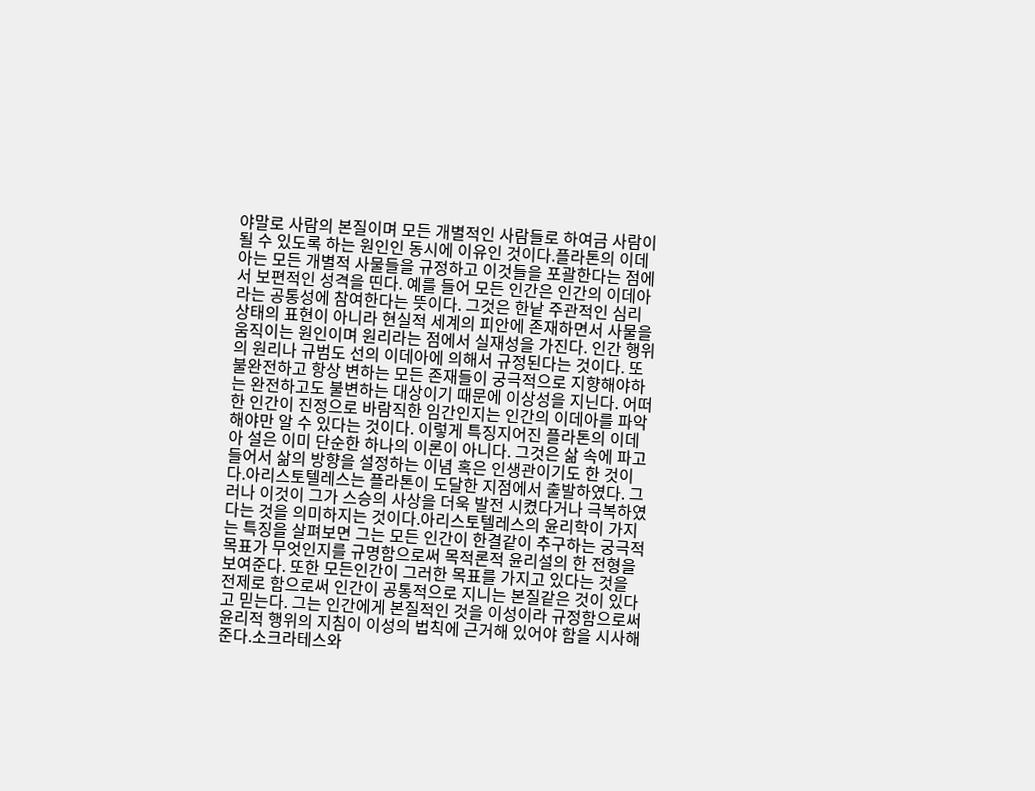야말로 사람의 본질이며 모든 개별적인 사람들로 하여금 사람이 될 수 있도록 하는 원인인 동시에 이유인 것이다.플라톤의 이데아는 모든 개별적 사물들을 규정하고 이것들을 포괄한다는 점에서 보편적인 성격을 띤다. 예를 들어 모든 인간은 인간의 이데아라는 공통성에 참여한다는 뜻이다. 그것은 한낱 주관적인 심리 상태의 표현이 아니라 현실적 세계의 피안에 존재하면서 사물을 움직이는 원인이며 원리라는 점에서 실재성을 가진다. 인간 행위의 원리나 규범도 선의 이데아에 의해서 규정된다는 것이다. 또 불완전하고 항상 변하는 모든 존재들이 궁극적으로 지향해야하는 완전하고도 불변하는 대상이기 때문에 이상성을 지닌다. 어떠한 인간이 진정으로 바람직한 임간인지는 인간의 이데아를 파악해야만 알 수 있다는 것이다. 이렇게 특징지어진 플라톤의 이데아 설은 이미 단순한 하나의 이론이 아니다. 그것은 삶 속에 파고들어서 삶의 방향을 설정하는 이념 혹은 인생관이기도 한 것이다.아리스토텔레스는 플라톤이 도달한 지점에서 출발하였다. 그러나 이것이 그가 스승의 사상을 더욱 발전 시켰다거나 극복하였다는 것을 의미하지는 것이다.아리스토텔레스의 윤리학이 가지는 특징을 살펴보면 그는 모든 인간이 한결같이 추구하는 궁극적 목표가 무엇인지를 규명함으로써 목적론적 윤리설의 한 전형을 보여준다. 또한 모든인간이 그러한 목표를 가지고 있다는 것을 전제로 함으로써 인간이 공통적으로 지니는 본질같은 것이 있다고 믿는다. 그는 인간에게 본질적인 것을 이성이라 규정함으로써 윤리적 행위의 지침이 이성의 법칙에 근거해 있어야 함을 시사해 준다.소크라테스와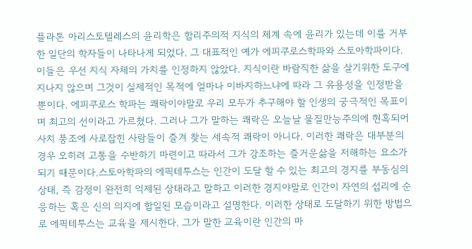플라톤 아리스토텔레스의 윤리학은 합리주의적 지식의 체계 속에 윤리가 있는데 이를 거부한 일단의 학자들이 나타나게 되었다. 그 대표적인 예가 에피쿠로스학파와 스토아학파이다. 이들은 우선 지식 자체의 가치를 인정하지 않았다. 지식이란 바람직한 삶을 살기위한 도구에 지나지 않으며 그것이 실제적인 목적에 얼마나 이바지하느냐에 따라 그 유용성을 인정받을 뿐이다. 에피쿠로스 학파는 쾌락이야말로 우리 모두가 추구해야 할 인생의 궁극적인 목표이며 최고의 선이라고 가르쳤다. 그러나 그가 말하는 쾌락은 오늘날 물질만능주의에 현혹되어 사치 풍조에 사로잡힌 사람들이 즐겨 찾는 세속적 쾌락이 아니다. 이러한 쾌락은 대부분의 경우 오히려 고통을 수반하기 마련이고 따라서 그가 강조하는 즐거운삶을 저해하는 요소가 되기 때문이다.스토아학파의 에픽테투스는 인간이 도달 할 수 있는 최고의 경지를 부동심의 상태, 즉 감정이 완전히 억제된 상태라고 말하고 이러한 경지야말로 인간이 자연의 섭리에 순응하는 혹은 신의 의지에 합일된 모습이라고 설명한다. 이러한 상태로 도달하기 위한 방법으로 에픽테투스는 교육을 제시한다. 그가 말한 교육이란 인간의 마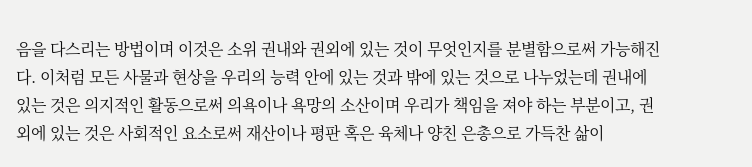음을 다스리는 방법이며 이것은 소위 권내와 권외에 있는 것이 무엇인지를 분별함으로써 가능해진다. 이처럼 모든 사물과 현상을 우리의 능력 안에 있는 것과 밖에 있는 것으로 나누었는데 권내에 있는 것은 의지적인 활동으로써 의욕이나 욕망의 소산이며 우리가 책임을 져야 하는 부분이고, 권외에 있는 것은 사회적인 요소로써 재산이나 평판 혹은 육체나 양친 은총으로 가득찬 삶이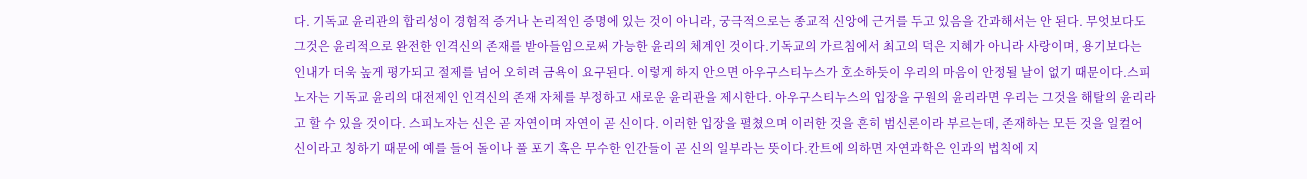다. 기독교 윤리관의 합리성이 경험적 증거나 논리적인 증명에 있는 것이 아니라, 궁극적으로는 종교적 신앙에 근거를 두고 있음을 간과해서는 안 된다. 무엇보다도 그것은 윤리적으로 완전한 인격신의 존재를 받아들임으로써 가능한 윤리의 체계인 것이다.기독교의 가르침에서 최고의 덕은 지혜가 아니라 사랑이며, 용기보다는 인내가 더욱 높게 평가되고 절제를 넘어 오히려 금욕이 요구된다. 이렇게 하지 안으면 아우구스티누스가 호소하듯이 우리의 마음이 안정될 날이 없기 때문이다.스피노자는 기독교 윤리의 대전제인 인격신의 존재 자체를 부정하고 새로운 윤리관을 제시한다. 아우구스티누스의 입장을 구원의 윤리라면 우리는 그것을 해탈의 윤리라고 할 수 있을 것이다. 스피노자는 신은 곧 자연이며 자연이 곧 신이다. 이러한 입장을 펼쳤으며 이러한 것을 흔히 범신론이라 부르는데, 존재하는 모든 것을 일컬어 신이라고 칭하기 때문에 예를 들어 돌이나 풀 포기 혹은 무수한 인간들이 곧 신의 일부라는 뜻이다.칸트에 의하면 자연과학은 인과의 법칙에 지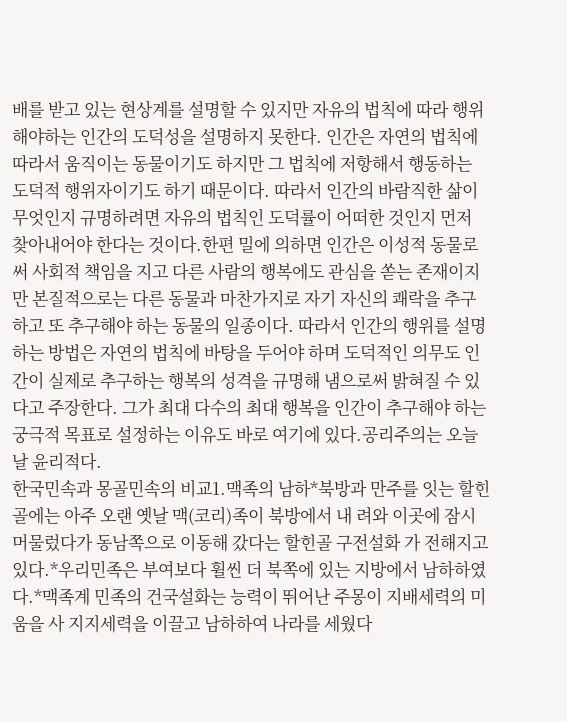배를 받고 있는 현상계를 설명할 수 있지만 자유의 법칙에 따라 행위 해야하는 인간의 도덕성을 설명하지 못한다. 인간은 자연의 법칙에 따라서 움직이는 동물이기도 하지만 그 법칙에 저항해서 행동하는 도덕적 행위자이기도 하기 때문이다. 따라서 인간의 바람직한 삶이 무엇인지 규명하려면 자유의 법칙인 도덕률이 어떠한 것인지 먼저 찾아내어야 한다는 것이다.한편 밀에 의하면 인간은 이성적 동물로써 사회적 책임을 지고 다른 사람의 행복에도 관심을 쏟는 존재이지만 본질적으로는 다른 동물과 마찬가지로 자기 자신의 쾌락을 추구하고 또 추구해야 하는 동물의 일종이다. 따라서 인간의 행위를 설명하는 방법은 자연의 법칙에 바탕을 두어야 하며 도덕적인 의무도 인간이 실제로 추구하는 행복의 성격을 규명해 냄으로써 밝혀질 수 있다고 주장한다. 그가 최대 다수의 최대 행복을 인간이 추구해야 하는 궁극적 목표로 설정하는 이유도 바로 여기에 있다.공리주의는 오늘날 윤리적다.
한국민속과 몽골민속의 비교1.맥족의 남하*북방과 만주를 잇는 할힌골에는 아주 오랜 옛날 맥(코리)족이 북방에서 내 려와 이곳에 잠시 머물렀다가 동남쪽으로 이동해 갔다는 할힌골 구전설화 가 전해지고 있다.*우리민족은 부여보다 휠씬 더 북쪽에 있는 지방에서 남하하였다.*맥족계 민족의 건국설화는 능력이 뛰어난 주몽이 지배세력의 미움을 사 지지세력을 이끌고 남하하여 나라를 세웠다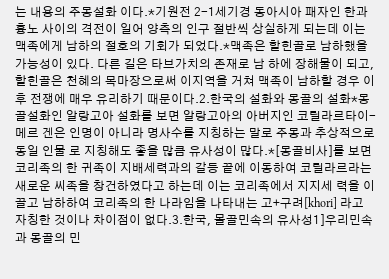는 내용의 주몽설화 이다.*기원전 2-1세기경 동아시아 패자인 한과 흉노 사이의 격전이 일어 양측의 인구 절반씩 상실하게 되는데 이는 맥족에게 남하의 절호의 기회가 되었다.*맥족은 할힌골로 남하했을 가능성이 있다. 다른 길은 타브가치의 존재로 남 하에 장해물이 되고, 할힌골은 천혜의 목마장으로써 이지역을 거쳐 맥족이 남하할 경우 이후 전쟁에 매우 유리하기 때문이다.2.한국의 설화와 몽골의 설화*몽골설화인 알랑고아 설화를 보면 알랑고아의 아버지인 코릴라르타이-메르 겐은 인명이 아니라 명사수를 지칭하는 말로 주몽과 추상적으로 동일 인물 로 지칭해도 좋을 많큼 유사성이 많다.*[몽골비사]를 보면 코리족의 한 귀족이 지배세력과의 갈등 끝에 이동하여 코릴라르라는 새로운 씨족을 창건하였다고 하는데 이는 코리족에서 지지세 력을 이끌고 남하하여 코리족의 한 나라임을 나타내는 고+구려[khori] 라고 자칭한 것이나 차이점이 없다.3.한국, 몰골민속의 유사성1]우리민속과 몽골의 민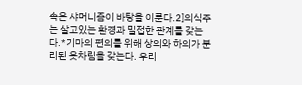속은 샤머니즘이 바탕을 이룬다.2]의식주는 살고있는 환경과 밀접한 관계를 갖는다.*기마의 편의를 위해 상의와 하의가 분리된 옷차림을 갖는다. 우리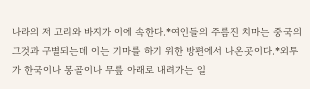나라의 저 고리와 바지가 이에 속한다.*여인들의 주름진 치마는 중국의 그것과 구별되는데 이는 기마를 하기 위한 방편에서 나온곳이다.*외투가 한국이나 몽골이나 무릎 아래로 내려가는 일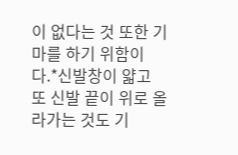이 없다는 것 또한 기 마를 하기 위함이다.*신발창이 얇고 또 신발 끝이 위로 올라가는 것도 기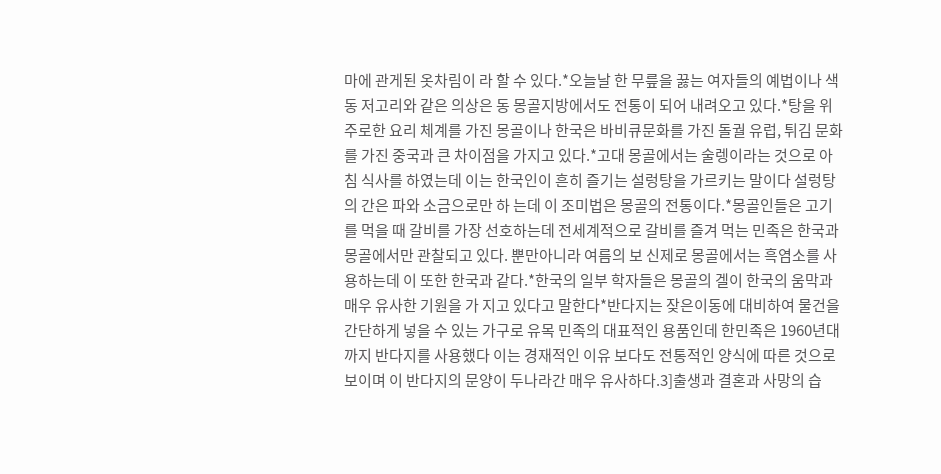마에 관게된 옷차림이 라 할 수 있다.*오늘날 한 무릎을 꿇는 여자들의 예법이나 색동 저고리와 같은 의상은 동 몽골지방에서도 전통이 되어 내려오고 있다.*탕을 위주로한 요리 체계를 가진 몽골이나 한국은 바비큐문화를 가진 돌궐 유럽, 튀김 문화를 가진 중국과 큰 차이점을 가지고 있다.*고대 몽골에서는 술렝이라는 것으로 아침 식사를 하였는데 이는 한국인이 흔히 즐기는 설렁탕을 가르키는 말이다 설렁탕의 간은 파와 소금으로만 하 는데 이 조미법은 몽골의 전통이다.*몽골인들은 고기를 먹을 때 갈비를 가장 선호하는데 전세계적으로 갈비를 즐겨 먹는 민족은 한국과 몽골에서만 관찰되고 있다. 뿐만아니라 여름의 보 신제로 몽골에서는 흑염소를 사용하는데 이 또한 한국과 같다.*한국의 일부 학자들은 몽골의 겔이 한국의 움막과 매우 유사한 기원을 가 지고 있다고 말한다*반다지는 잦은이동에 대비하여 물건을 간단하게 넣을 수 있는 가구로 유목 민족의 대표적인 용품인데 한민족은 1960년대까지 반다지를 사용했다 이는 경재적인 이유 보다도 전통적인 양식에 따른 것으로 보이며 이 반다지의 문양이 두나라간 매우 유사하다.3]출생과 결혼과 사망의 습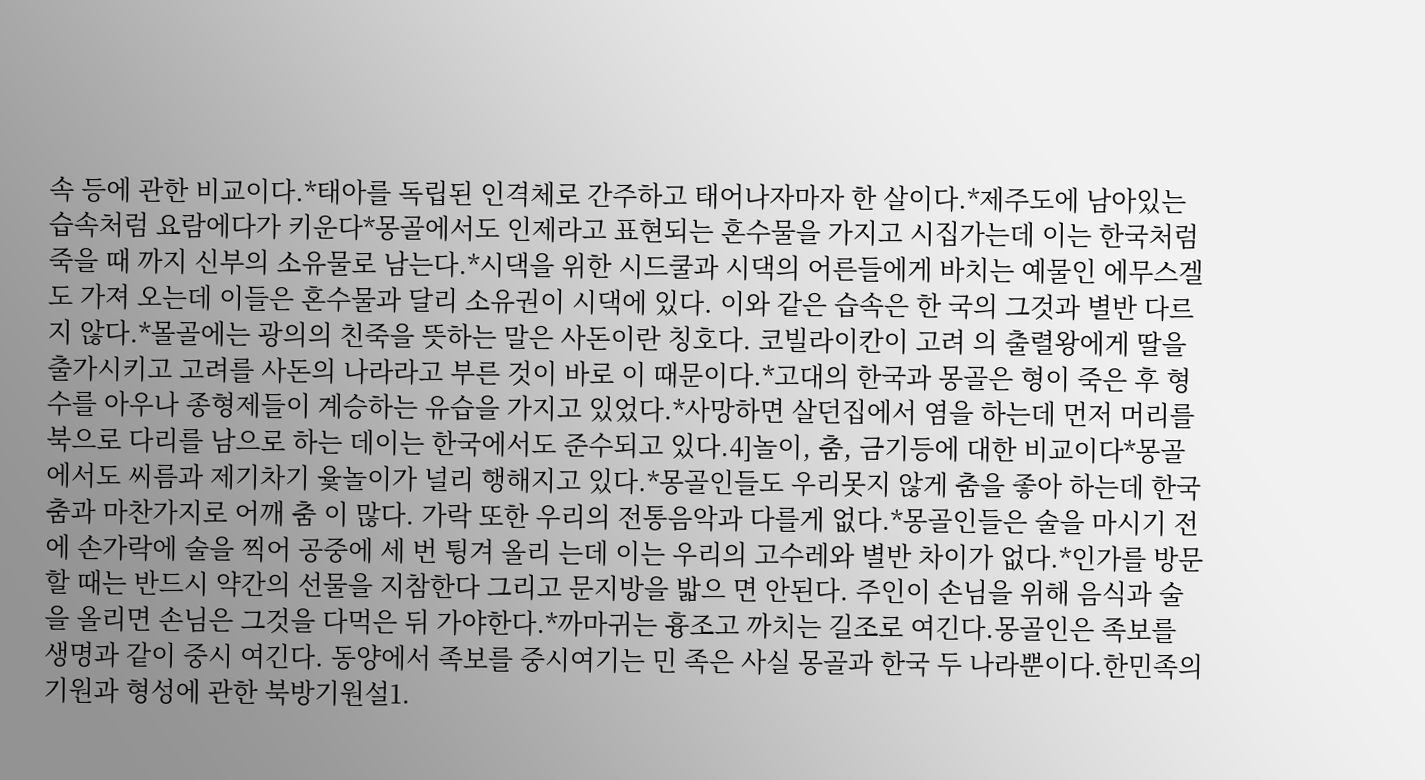속 등에 관한 비교이다.*태아를 독립된 인격체로 간주하고 태어나자마자 한 살이다.*제주도에 남아있는 습속처럼 요람에다가 키운다*몽골에서도 인제라고 표현되는 혼수물을 가지고 시집가는데 이는 한국처럼 죽을 때 까지 신부의 소유물로 남는다.*시댁을 위한 시드쿨과 시댁의 어른들에게 바치는 예물인 에무스겔도 가져 오는데 이들은 혼수물과 달리 소유권이 시댁에 있다. 이와 같은 습속은 한 국의 그것과 별반 다르지 않다.*몰골에는 광의의 친죽을 뜻하는 말은 사돈이란 칭호다. 코빌라이칸이 고려 의 출렬왕에게 딸을 출가시키고 고려를 사돈의 나라라고 부른 것이 바로 이 때문이다.*고대의 한국과 몽골은 형이 죽은 후 형수를 아우나 종형제들이 계승하는 유습을 가지고 있었다.*사망하면 살던집에서 염을 하는데 먼저 머리를 북으로 다리를 남으로 하는 데이는 한국에서도 준수되고 있다.4]놀이, 춤, 금기등에 대한 비교이다*몽골에서도 씨름과 제기차기 윷놀이가 널리 행해지고 있다.*몽골인들도 우리못지 않게 춤을 좋아 하는데 한국춤과 마찬가지로 어깨 춤 이 많다. 가락 또한 우리의 전통음악과 다를게 없다.*몽골인들은 술을 마시기 전에 손가락에 술을 찍어 공중에 세 번 튕겨 올리 는데 이는 우리의 고수레와 별반 차이가 없다.*인가를 방문할 때는 반드시 약간의 선물을 지참한다 그리고 문지방을 밟으 면 안된다. 주인이 손님을 위해 음식과 술을 올리면 손님은 그것을 다먹은 뒤 가야한다.*까마귀는 흉조고 까치는 길조로 여긴다.몽골인은 족보를 생명과 같이 중시 여긴다. 동양에서 족보를 중시여기는 민 족은 사실 몽골과 한국 두 나라뿐이다.한민족의 기원과 형성에 관한 북방기원설1.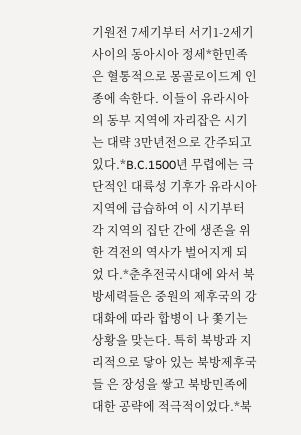기원전 7세기부터 서기1-2세기사이의 동아시아 정세*한민족은 혈통적으로 몽골로이드계 인종에 속한다. 이들이 유라시아의 동부 지역에 자리잡은 시기는 대략 3만년전으로 간주되고 있다.*B.C.1500년 무렵에는 극단적인 대륙성 기후가 유라시아지역에 급습하여 이 시기부터 각 지역의 집단 간에 생존을 위한 격전의 역사가 벌어지게 되었 다.*춘추전국시대에 와서 북방세력들은 중원의 제후국의 강대화에 따라 합병이 나 쫓기는 상황을 맞는다. 특히 북방과 지리적으로 닿아 있는 북방제후국들 은 장성을 쌓고 북방민족에 대한 공략에 적극적이었다.*북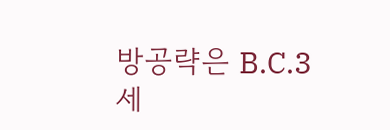방공략은 B.C.3세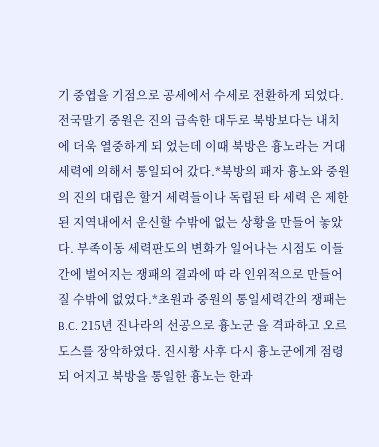기 중엽을 기점으로 공세에서 수세로 전환하게 되었다. 전국말기 중원은 진의 급속한 대두로 북방보다는 내치에 더욱 열중하게 되 었는데 이때 북방은 흉노라는 거대 세력에 의해서 통일되어 갔다.*북방의 패자 흉노와 중원의 진의 대립은 할거 세력들이나 독립된 타 세력 은 제한된 지역내에서 운신할 수밖에 없는 상황을 만들어 놓았다. 부족이동 세력판도의 변화가 일어나는 시점도 이들 간에 벌어지는 쟁패의 결과에 따 라 인위적으로 만들어 질 수밖에 없었다.*초원과 중원의 통일세력간의 쟁패는 B.C. 215년 진나라의 선공으로 흉노군 을 격파하고 오르도스를 장악하였다. 진시황 사후 다시 흉노군에게 점령되 어지고 북방을 통일한 흉노는 한과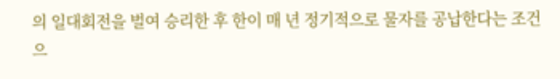의 일대회전을 벌여 승리한 후 한이 매 년 정기적으로 물자를 공납한다는 조건으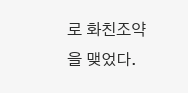로 화친조약을 맺었다.